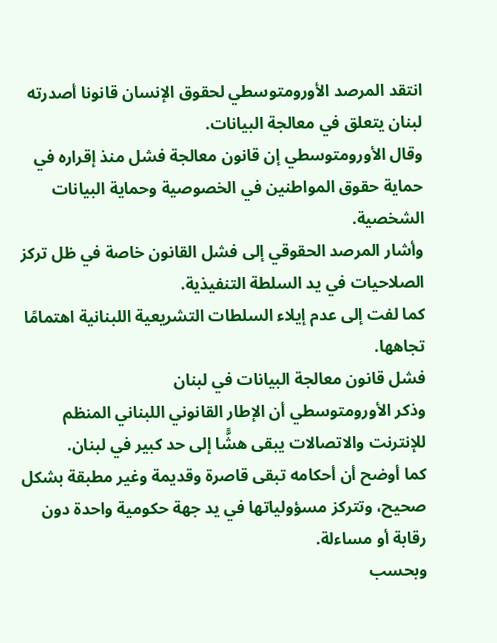انتقد المرصد الأورومتوسطي لحقوق الإنسان قانونا أصدرته لبنان يتعلق في معالجة البيانات.
وقال الأورومتوسطي إن قانون معالجة فشل منذ إقراره في حماية حقوق المواطنين في الخصوصية وحماية البيانات الشخصية.
وأشار المرصد الحقوقي إلى فشل القانون خاصة في ظل تركز الصلاحيات في يد السلطة التنفيذية.
كما لفت إلى عدم إيلاء السلطات التشريعية اللبنانية اهتمامًا تجاهها.
فشل قانون معالجة البيانات في لبنان
وذكر الأورومتوسطي أن الإطار القانوني اللبناني المنظم للإنترنت والاتصالات يبقى هشًّا إلى حد كبير في لبنان.
كما أوضح أن أحكامه تبقى قاصرة وقديمة وغير مطبقة بشكل صحيح، وتتركز مسؤولياتها في يد جهة حكومية واحدة دون رقابة أو مساءلة.
وبحسب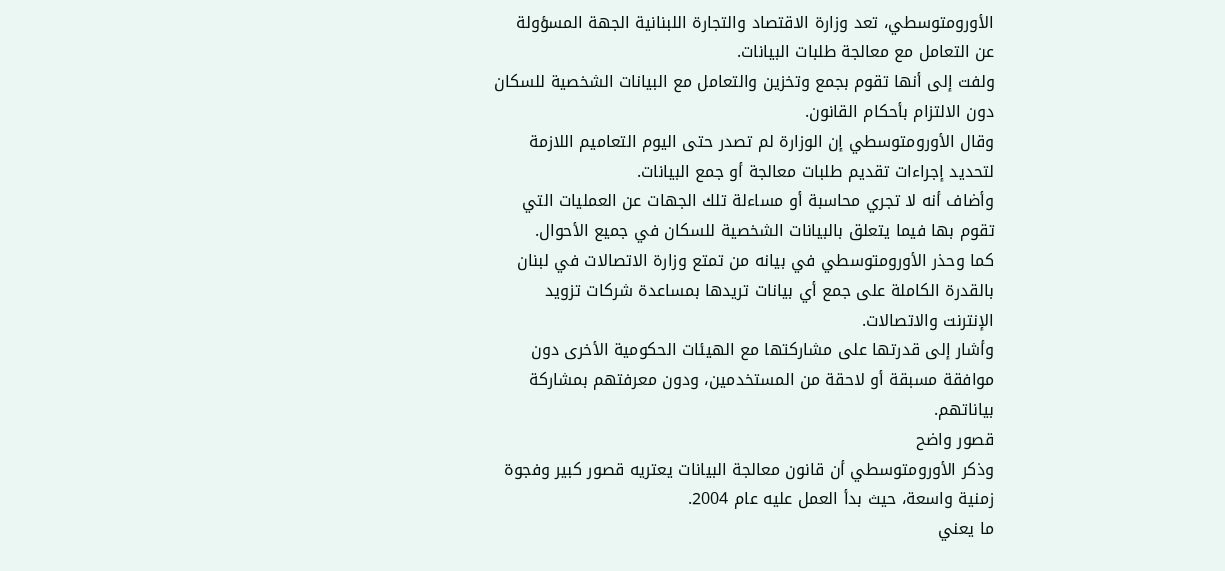الأورومتوسطي، تعد وزارة الاقتصاد والتجارة اللبنانية الجهة المسؤولة عن التعامل مع معالجة طلبات البيانات.
ولفت إلى أنها تقوم بجمع وتخزين والتعامل مع البيانات الشخصية للسكان دون الالتزام بأحكام القانون.
وقال الأورومتوسطي إن الوزارة لم تصدر حتى اليوم التعاميم اللازمة لتحديد إجراءات تقديم طلبات معالجة أو جمع البيانات.
وأضاف أنه لا تجري محاسبة أو مساءلة تلك الجهات عن العمليات التي تقوم بها فيما يتعلق بالبيانات الشخصية للسكان في جميع الأحوال.
كما وحذر الأورومتوسطي في بيانه من تمتع وزارة الاتصالات في لبنان بالقدرة الكاملة على جمع أي بيانات تريدها بمساعدة شركات تزويد الإنترنت والاتصالات.
وأشار إلى قدرتها على مشاركتها مع الهيئات الحكومية الأخرى دون موافقة مسبقة أو لاحقة من المستخدمين، ودون معرفتهم بمشاركة بياناتهم.
قصور واضح
وذكر الأورومتوسطي أن قانون معالجة البيانات يعتريه قصور كبير وفجوة زمنية واسعة، حيث بدأ العمل عليه عام 2004.
ما يعني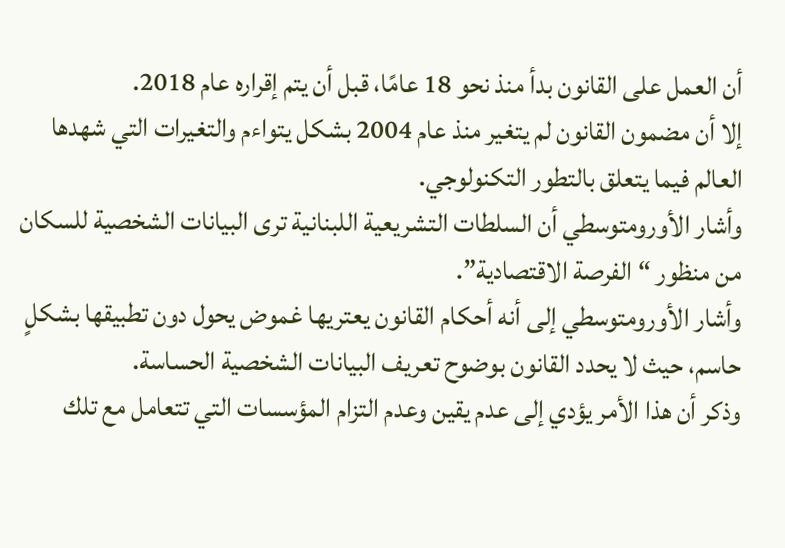أن العمل على القانون بدأ منذ نحو 18 عامًا، قبل أن يتم إقراره عام 2018.
إلا أن مضمون القانون لم يتغير منذ عام 2004 بشكل يتواءم والتغيرات التي شهدها العالم فيما يتعلق بالتطور التكنولوجي.
وأشار الأورومتوسطي أن السلطات التشريعية اللبنانية ترى البيانات الشخصية للسكان من منظور “الفرصة الاقتصادية”.
وأشار الأورومتوسطي إلى أنه أحكام القانون يعتريها غموض يحول دون تطبيقها بشكلٍ حاسم، حيث لا يحدد القانون بوضوح تعريف البيانات الشخصية الحساسة.
وذكر أن هذا الأمر يؤدي إلى عدم يقين وعدم التزام المؤسسات التي تتعامل مع تلك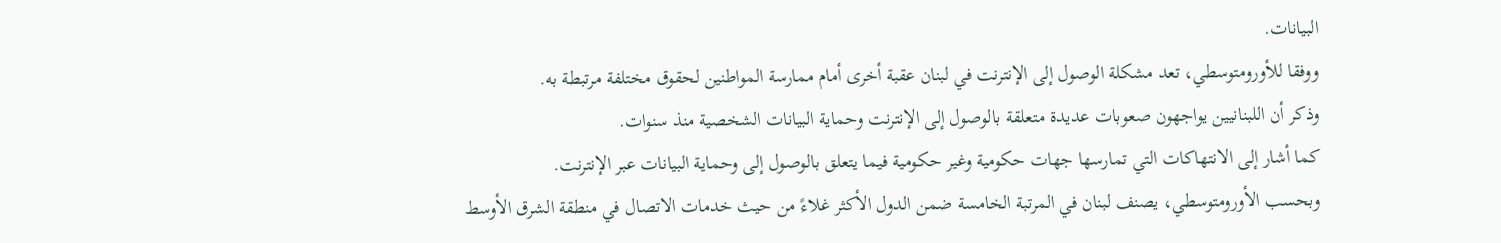البيانات.
ووفقا للأورومتوسطي، تعد مشكلة الوصول إلى الإنترنت في لبنان عقبة أخرى أمام ممارسة المواطنين لحقوق مختلفة مرتبطة به.
وذكر أن اللبنانيين يواجهون صعوبات عديدة متعلقة بالوصول إلى الإنترنت وحماية البيانات الشخصية منذ سنوات.
كما أشار إلى الانتهاكات التي تمارسها جهات حكومية وغير حكومية فيما يتعلق بالوصول إلى وحماية البيانات عبر الإنترنت.
وبحسب الأورومتوسطي، يصنف لبنان في المرتبة الخامسة ضمن الدول الأكثر غلاءً من حيث خدمات الاتصال في منطقة الشرق الأوسط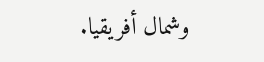وشمال أفريقيا.